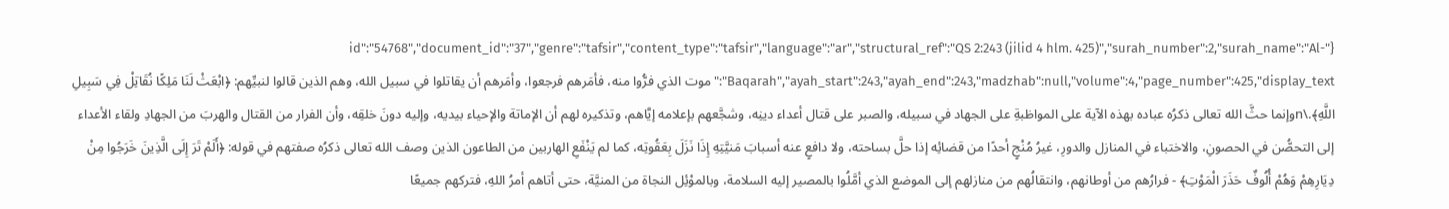{"id":"54768","document_id":"37","genre":"tafsir","content_type":"tafsir","language":"ar","structural_ref":"QS 2:243 (jilid 4 hlm. 425)","surah_number":2,"surah_name":"Al-Baqarah","ayah_start":243,"ayah_end":243,"madzhab":null,"volume":4,"page_number":425,"display_text":"موت الذي فرُّوا منه، فأمَرهم فرجعوا، وأمَرهم أن يقاتلوا في سبيل الله، وهم الذين قالوا لنبيِّهم: ﴿ابْعَثْ لَنَا مَلِكًا نُقَاتِلْ فِي سَبِيلِ اللَّهِ﴾.\nوإنما حثَّ الله تعالى ذكرُه عباده بهذه الآية على المواظبةِ على الجهاد في سبيله، والصبر على قتال أعداء دينِه، وشجَّعهم بإعلامه إيَّاهم، وتذكيره لهم أن الإماتة والإحياء بيديه، وإليه دونَ خلقِه، وأن الفرار من القتال والهربَ من الجهادِ ولقاء الأعداء إلى التحصُّن في الحصونِ، والاختباء في المنازل والدورِ، غيرُ مُنْجٍ أحدًا من قضائِه إذا حلَّ بساحته، ولا دافعٍ عنه أسبابَ مَنيَّتِهِ إِذَا نَزَلَ بِعَقُوتِه، كما لم يَنْفَعِ الهاربين من الطاعون الذين وصف الله تعالى ذكرُه صفتهم في قوله: ﴿أَلَمْ تَرَ إِلَى الَّذِينَ خَرَجُوا مِنْ دِيَارِهِمْ وَهُمْ أُلُوفٌ حَذَرَ الْمَوْتِ﴾ - فرارُهم من أوطانهم، وانتقالُهم من منازلهم إلى الموضع الذي أمَّلُوا بالمصير إليه السلامة، وبالموْئِل النجاة من المنيَّة، حتى أتاهم أمرُ اللهِ، فتركهم جميعًا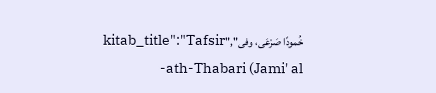خُمودًا صَرْعَى، وفى","kitab_title":"Tafsir ath-Thabari (Jami' al-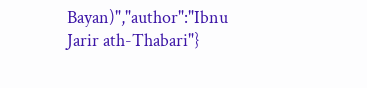Bayan)","author":"Ibnu Jarir ath-Thabari"}